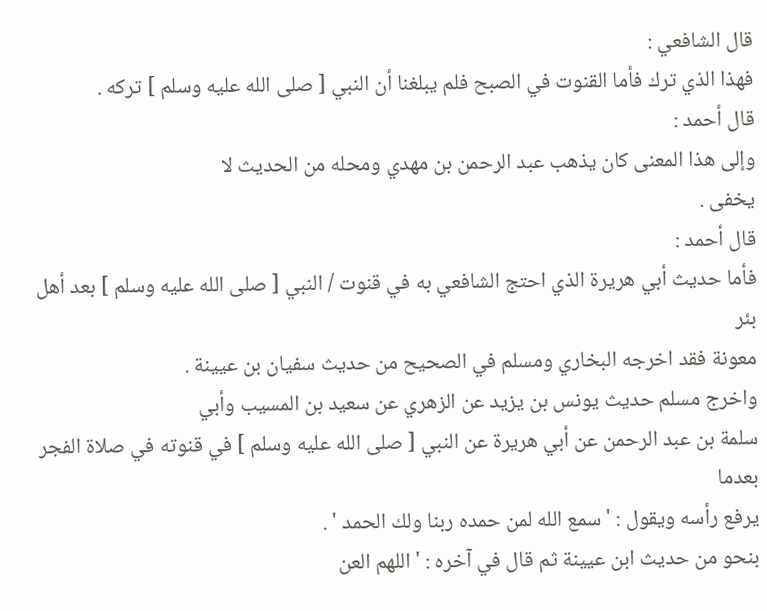قال الشافعي :
فهذا الذي ترك فأما القنوت في الصبح فلم يبلغنا أن النبي [ صلى الله عليه وسلم ] تركه .
قال أحمد :
وإلى هذا المعنى كان يذهب عبد الرحمن بن مهدي ومحله من الحديث لا
يخفى .
قال أحمد :
فأما حديث أبي هريرة الذي احتج الشافعي به في قنوت / النبي [ صلى الله عليه وسلم ] بعد أهل بئر
معونة فقد اخرجه البخاري ومسلم في الصحيح من حديث سفيان بن عيينة .
واخرج مسلم حديث يونس بن يزيد عن الزهري عن سعيد بن المسيب وأبي
سلمة بن عبد الرحمن عن أبي هريرة عن النبي [ صلى الله عليه وسلم ] في قنوته في صلاة الفجر بعدما
يرفع رأسه ويقول : ' سمع الله لمن حمده ربنا ولك الحمد ' .
بنحو من حديث ابن عيينة ثم قال في آخره : ' اللهم العن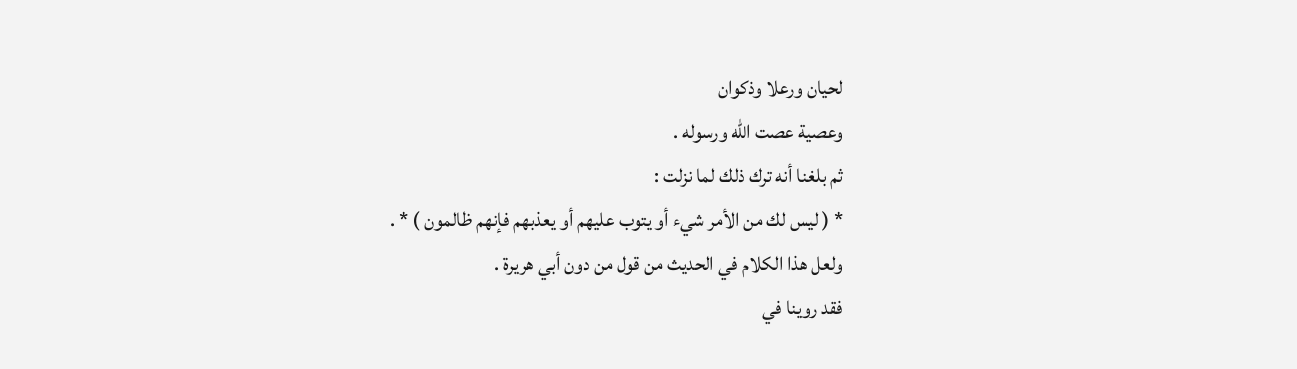لحيان ورعلا وذكوان
وعصية عصت الله ورسوله .
ثم بلغنا أنه ترك ذلك لما نزلت :
* ( ليس لك من الأمر شيء أو يتوب عليهم أو يعذبهم فإنهم ظالمون ) * .
ولعل هذا الكلام في الحديث من قول من دون أبي هريرة .
فقد روينا في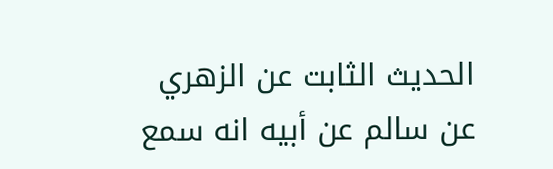الحديث الثابت عن الزهري عن سالم عن أبيه انه سمع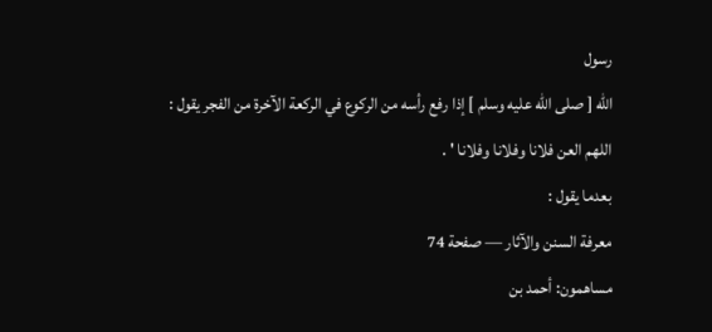رسول
الله [ صلى الله عليه وسلم ] إذا رفع رأسه من الركوع في الركعة الآخرة من الفجر يقول :
اللهم العن فلانا وفلانا وفلانا ' .
بعدما يقول :
معرفة السنن والآثار — صفحة 74
مساهمون: أحمد بن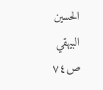الحسين البيهقي
ص٧٤